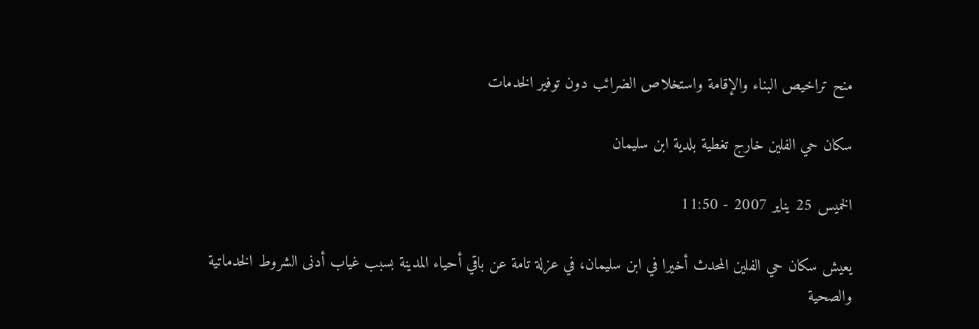منح تراخيص البناء والإقامة واستخلاص الضرائب دون توفير الخدمات

سكان حي الفلين خارج تغطية بلدية ابن سليمان

الخميس 25 يناير 2007 - 11:50

يعيش سكان حي الفلين المحدث أخيرا في ابن سليمان، في عزلة تامة عن باقي أحياء المدينة بسبب غياب أدنى الشروط الخدماتية والصحية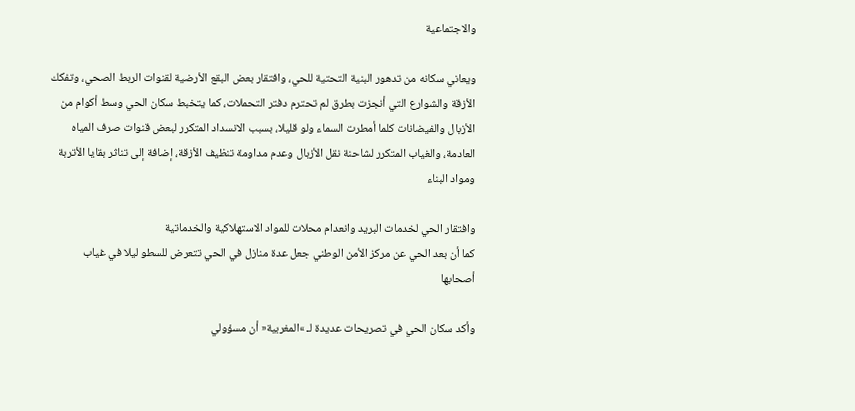والاجتماعية

ويعاني سكانه من تدهور البنية التحتية للحي، وافتقار بعض البقع الأرضية لقنوات الربط الصحي، وتفكك الأزقة والشوارع التي أنجزت بطرق لم تحترم دفتر التحملات، كما يتخبط سكان الحي وسط أكوام من الأزبال والفيضانات كلما أمطرت السماء ولو قليلا، بسبب الانسداد المتكرر لبعض قنوات صرف المياه العادمة، والغياب المتكرر لشاحنة نقل الأزبال وعدم مداومة تنظيف الأزقة، إضافة إلى تناثر بقايا الأتربة ومواد البناء

وافتقار الحي لخدمات البريد وانعدام محلات للمواد الاستهلاكية والخدماتية
كما أن بعد الحي عن مركز الأمن الوطني جعل عدة منازل في الحي تتعرض للسطو ليلا في غياب أصحابها

وأكد سكان الحي في تصريحات عديدة لـ »المغربية« أن مسؤولي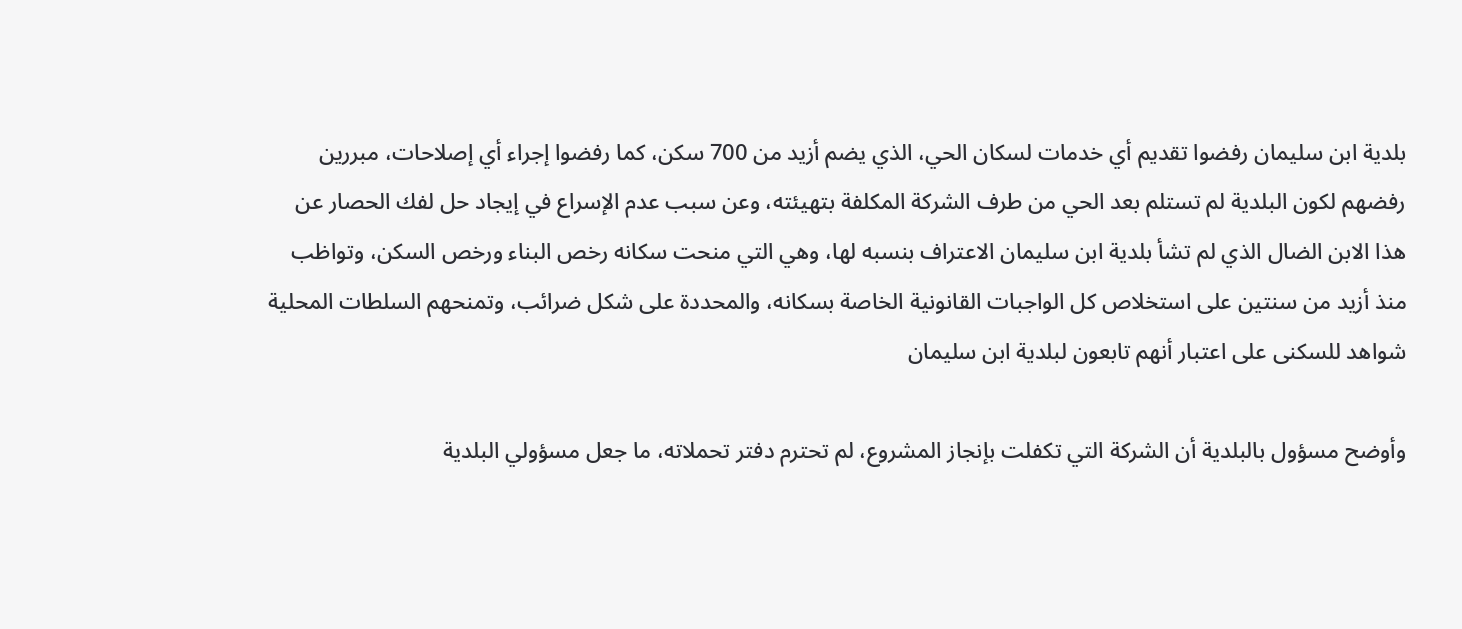بلدية ابن سليمان رفضوا تقديم أي خدمات لسكان الحي، الذي يضم أزيد من 700 سكن، كما رفضوا إجراء أي إصلاحات، مبررين رفضهم لكون البلدية لم تستلم بعد الحي من طرف الشركة المكلفة بتهيئته، وعن سبب عدم الإسراع في إيجاد حل لفك الحصار عن هذا الابن الضال الذي لم تشأ بلدية ابن سليمان الاعتراف بنسبه لها، وهي التي منحت سكانه رخص البناء ورخص السكن، وتواظب منذ أزيد من سنتين على استخلاص كل الواجبات القانونية الخاصة بسكانه، والمحددة على شكل ضرائب، وتمنحهم السلطات المحلية شواهد للسكنى على اعتبار أنهم تابعون لبلدية ابن سليمان

وأوضح مسؤول بالبلدية أن الشركة التي تكفلت بإنجاز المشروع، لم تحترم دفتر تحملاته، ما جعل مسؤولي البلدية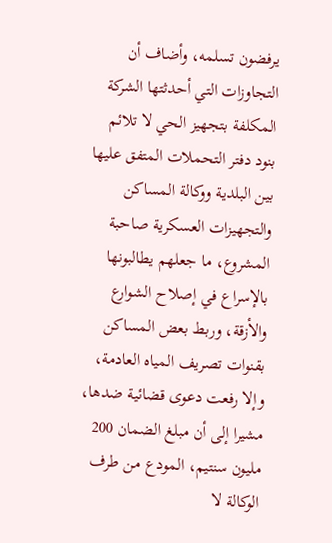يرفضون تسلمه، وأضاف أن التجاوزات التي أحدثتها الشركة المكلفة بتجهيز الحي لا تلائم بنود دفتر التحملات المتفق عليها بين البلدية ووكالة المساكن والتجهيزات العسكرية صاحبة المشروع، ما جعلهم يطالبونها بالإسراع في إصلاح الشوارع والأزقة، وربط بعض المساكن بقنوات تصريف المياه العادمة، وإلا رفعت دعوى قضائية ضدها، مشيرا إلى أن مبلغ الضمان 200 مليون سنتيم، المودع من طرف الوكالة لا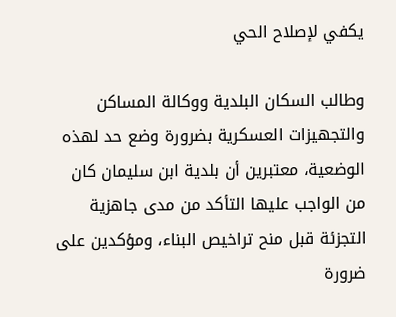يكفي لإصلاح الحي

وطالب السكان البلدية ووكالة المساكن والتجهيزات العسكرية بضرورة وضع حد لهذه الوضعية، معتبرين أن بلدية ابن سليمان كان من الواجب عليها التأكد من مدى جاهزية التجزئة قبل منح تراخيص البناء، ومؤكدين على ضرورة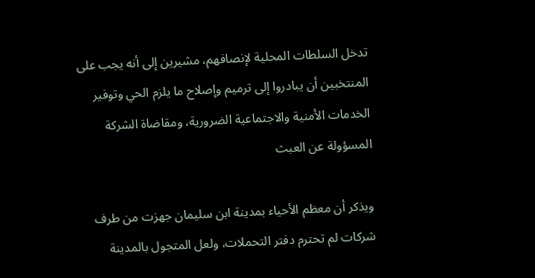تدخل السلطات المحلية لإنصافهم، مشيرين إلى أنه يجب على المنتخبين أن يبادروا إلى ترميم وإصلاح ما يلزم الحي وتوفير الخدمات الأمنية والاجتماعية الضرورية، ومقاضاة الشركة المسؤولة عن العبث

ويذكر أن معظم الأحياء بمدينة ابن سليمان جهزت من طرف شركات لم تحترم دفتر التحملات، ولعل المتجول بالمدينة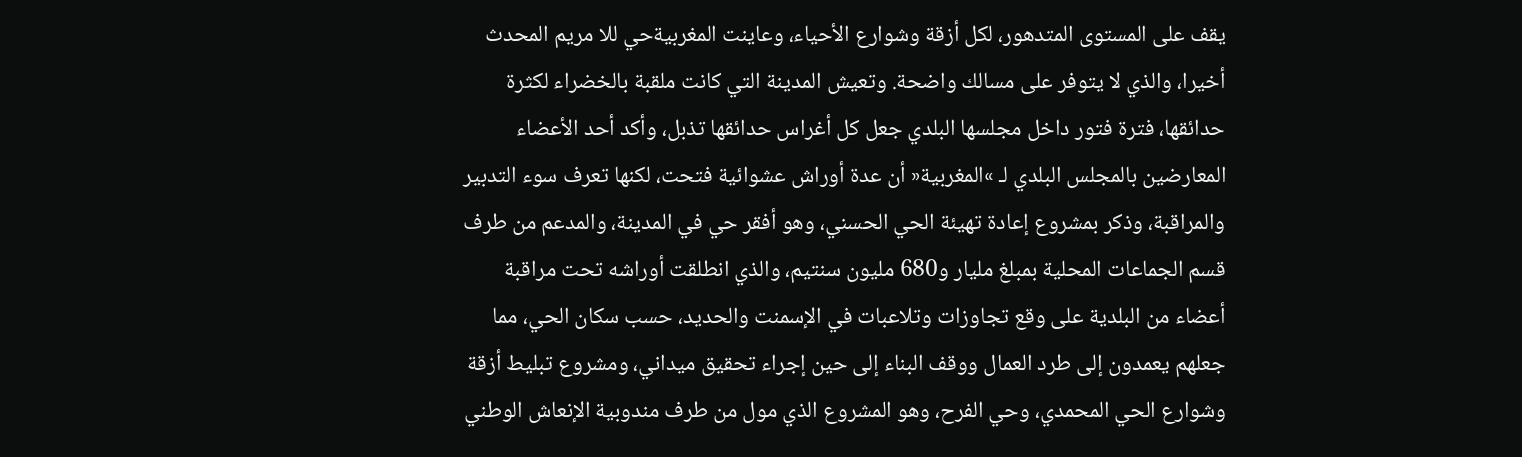يقف على المستوى المتدهور، لكل أزقة وشوارع الأحياء، وعاينت المغربيةحي للا مريم المحدث أخيرا، والذي لا يتوفر على مسالك واضحة. وتعيش المدينة التي كانت ملقبة بالخضراء لكثرة حدائقها، فترة فتور داخل مجلسها البلدي جعل كل أغراس حدائقها تذبل، وأكد أحد الأعضاء المعارضين بالمجلس البلدي لـ »المغربية« أن عدة أوراش عشوائية فتحت، لكنها تعرف سوء التدبير والمراقبة، وذكر بمشروع إعادة تهيئة الحي الحسني، وهو أفقر حي في المدينة، والمدعم من طرف قسم الجماعات المحلية بمبلغ مليار و680 مليون سنتيم، والذي انطلقت أوراشه تحت مراقبة أعضاء من البلدية على وقع تجاوزات وتلاعبات في الإسمنت والحديد، حسب سكان الحي، مما جعلهم يعمدون إلى طرد العمال ووقف البناء إلى حين إجراء تحقيق ميداني، ومشروع تبليط أزقة وشوارع الحي المحمدي، وحي الفرح، وهو المشروع الذي مول من طرف مندوبية الإنعاش الوطني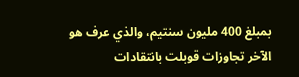بمبلغ 400 مليون سنتيم، والذي عرف هو الآخر تجاوزات قوبلت بانتقادات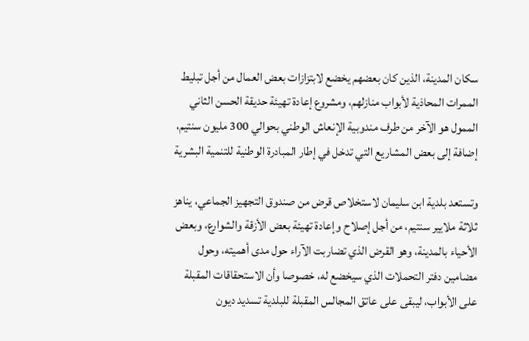سكان المدينة، الذين كان بعضهم يخضع لابتزازات بعض العمال من أجل تبليط الممرات المحاذية لأبواب منازلهم، ومشروع إعادة تهيئة حديقة الحسن الثاني الممول هو الآخر من طرف مندوبية الإنعاش الوطني بحوالي 300 مليون سنتيم، إضافة إلى بعض المشاريع التي تدخل في إطار المبادرة الوطنية للتنمية البشرية

وتستعد بلدية ابن سليمان لاستخلاص قرض من صندوق التجهيز الجماعي، يناهز ثلاثة ملايير سنتيم، من أجل إصلاح وإعادة تهيئة بعض الأزقة والشوارع، وبعض الأحياء بالمدينة، وهو القرض الذي تضاربت الآراء حول مدى أهميته، وحول مضامين دفتر التحملات الذي سيخضع له، خصوصا وأن الاستحقاقات المقبلة على الأبواب، ليبقى على عاتق المجالس المقبلة للبلدية تسديد ديون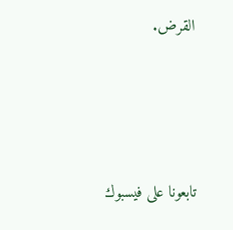القرض.




تابعونا على فيسبوك